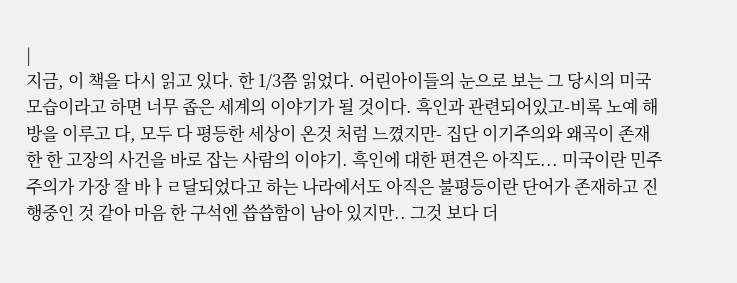|
지금, 이 책을 다시 읽고 있다. 한 1/3쯤 읽었다. 어린아이들의 눈으로 보는 그 당시의 미국 모습이라고 하면 너무 좁은 세계의 이야기가 될 것이다. 흑인과 관련되어있고-비록 노예 해방을 이루고 다, 모두 다 평등한 세상이 온것 처럼 느꼈지만- 집단 이기주의와 왜곡이 존재한 한 고장의 사건을 바로 잡는 사람의 이야기. 흑인에 대한 편견은 아직도... 미국이란 민주주의가 가장 잘 바ㅏㄹ달되었다고 하는 나라에서도 아직은 불평등이란 단어가 존재하고 진행중인 것 같아 마음 한 구석엔 씁씁함이 남아 있지만.. 그것 보다 더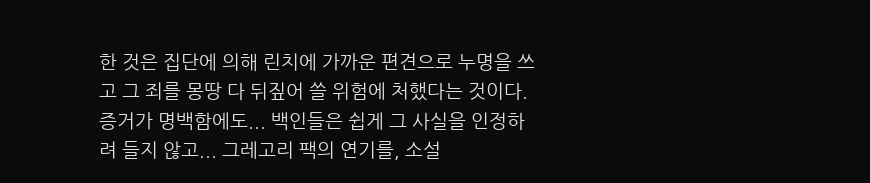한 것은 집단에 의해 린치에 가까운 편견으로 누명을 쓰고 그 죄를 몽땅 다 뒤짚어 쓸 위험에 처했다는 것이다. 증거가 명백함에도... 백인들은 쉽게 그 사실을 인정하려 들지 않고... 그레고리 팩의 연기를, 소설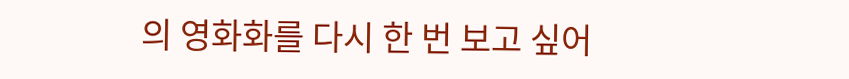의 영화화를 다시 한 번 보고 싶어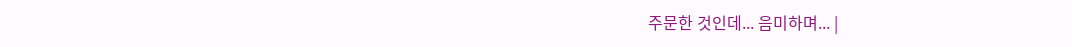주문한 것인데... 음미하며... |